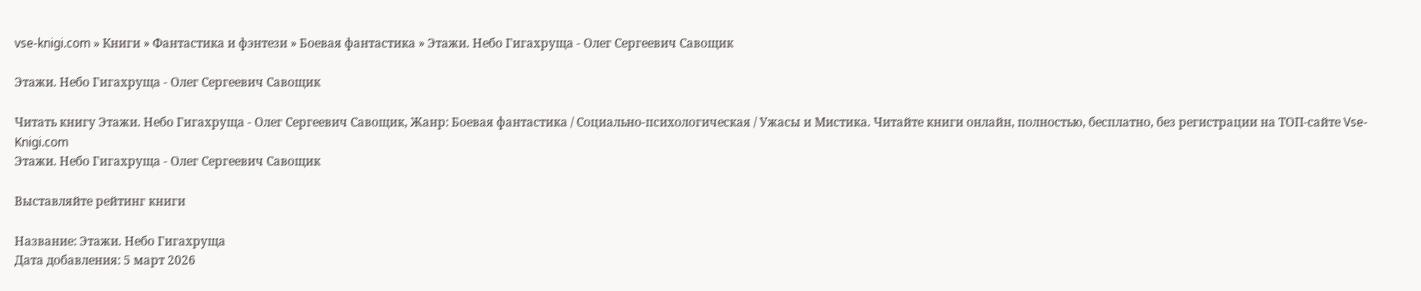vse-knigi.com » Книги » Фантастика и фэнтези » Боевая фантастика » Этажи. Небо Гигахруща - Олег Сергеевич Савощик

Этажи. Небо Гигахруща - Олег Сергеевич Савощик

Читать книгу Этажи. Небо Гигахруща - Олег Сергеевич Савощик, Жанр: Боевая фантастика / Социально-психологическая / Ужасы и Мистика. Читайте книги онлайн, полностью, бесплатно, без регистрации на ТОП-сайте Vse-Knigi.com
Этажи. Небо Гигахруща - Олег Сергеевич Савощик

Выставляйте рейтинг книги

Название: Этажи. Небо Гигахруща
Дата добавления: 5 март 2026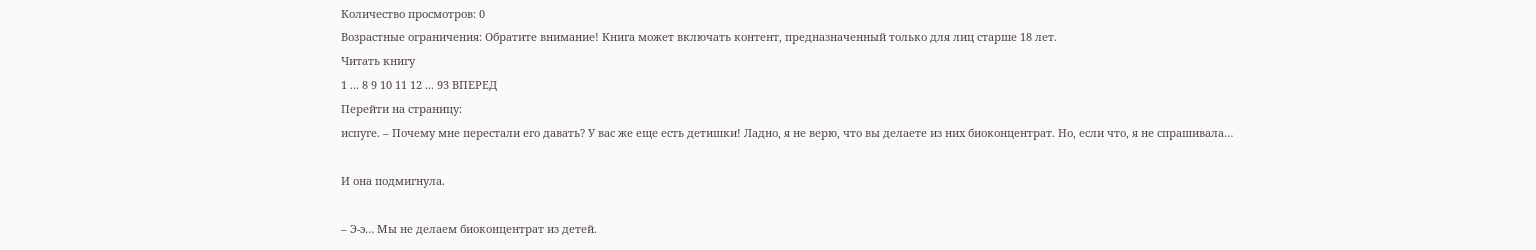Количество просмотров: 0
Возрастные ограничения: Обратите внимание! Книга может включать контент, предназначенный только для лиц старше 18 лет.
Читать книгу
1 ... 8 9 10 11 12 ... 93 ВПЕРЕД
Перейти на страницу:
испуге. – Почему мне перестали его давать? У вас же еще есть детишки! Ладно, я не верю, что вы делаете из них биоконцентрат. Но, если что, я не спрашивала…

И она подмигнула.

– Э-э… Мы не делаем биоконцентрат из детей.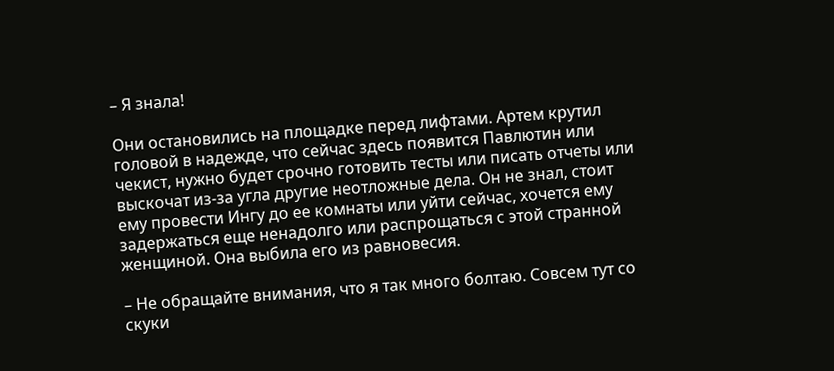– Я знала!

Они остановились на площадке перед лифтами. Артем крутил головой в надежде, что сейчас здесь появится Павлютин или чекист, нужно будет срочно готовить тесты или писать отчеты или выскочат из-за угла другие неотложные дела. Он не знал, стоит ему провести Ингу до ее комнаты или уйти сейчас, хочется ему задержаться еще ненадолго или распрощаться с этой странной женщиной. Она выбила его из равновесия.

– Не обращайте внимания, что я так много болтаю. Совсем тут со скуки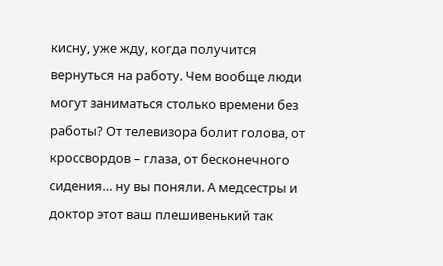кисну, уже жду, когда получится вернуться на работу. Чем вообще люди могут заниматься столько времени без работы? От телевизора болит голова, от кроссвордов – глаза, от бесконечного сидения… ну вы поняли. А медсестры и доктор этот ваш плешивенький так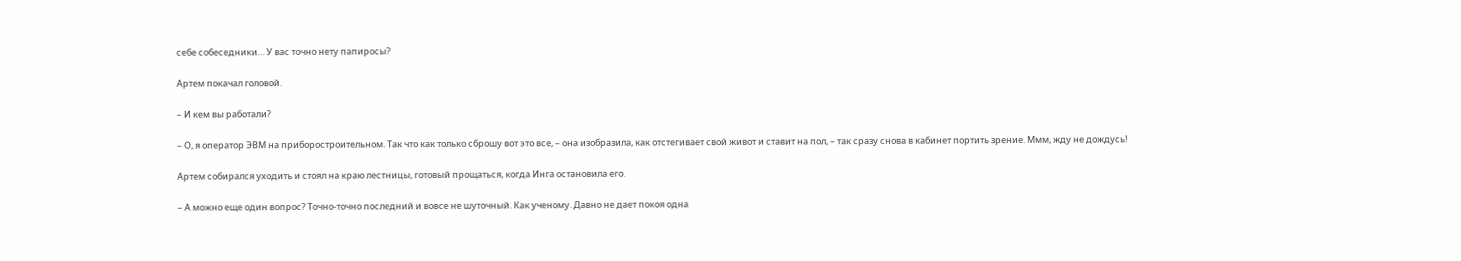себе собеседники… У вас точно нету папиросы?

Артем покачал головой.

– И кем вы работали?

– О, я оператор ЭВМ на приборостроительном. Так что как только сброшу вот это все, – она изобразила, как отстегивает свой живот и ставит на пол, – так сразу снова в кабинет портить зрение. Ммм, жду не дождусь!

Артем собирался уходить и стоял на краю лестницы, готовый прощаться, когда Инга остановила его.

– А можно еще один вопрос? Точно-точно последний и вовсе не шуточный. Как ученому. Давно не дает покоя одна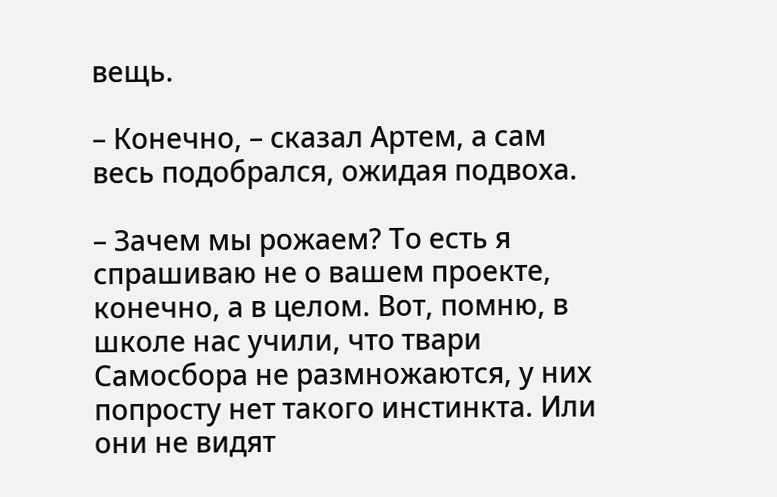вещь.

– Конечно, – сказал Артем, а сам весь подобрался, ожидая подвоха.

– Зачем мы рожаем? То есть я спрашиваю не о вашем проекте, конечно, а в целом. Вот, помню, в школе нас учили, что твари Самосбора не размножаются, у них попросту нет такого инстинкта. Или они не видят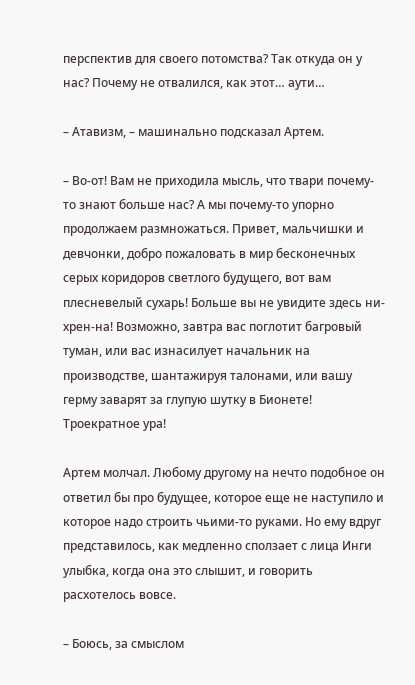перспектив для своего потомства? Так откуда он у нас? Почему не отвалился, как этот… аути…

– Атавизм, – машинально подсказал Артем.

– Во-от! Вам не приходила мысль, что твари почему-то знают больше нас? А мы почему-то упорно продолжаем размножаться. Привет, мальчишки и девчонки, добро пожаловать в мир бесконечных серых коридоров светлого будущего, вот вам плесневелый сухарь! Больше вы не увидите здесь ни-хрен-на! Возможно, завтра вас поглотит багровый туман, или вас изнасилует начальник на производстве, шантажируя талонами, или вашу герму заварят за глупую шутку в Бионете! Троекратное ура!

Артем молчал. Любому другому на нечто подобное он ответил бы про будущее, которое еще не наступило и которое надо строить чьими-то руками. Но ему вдруг представилось, как медленно сползает с лица Инги улыбка, когда она это слышит, и говорить расхотелось вовсе.

– Боюсь, за смыслом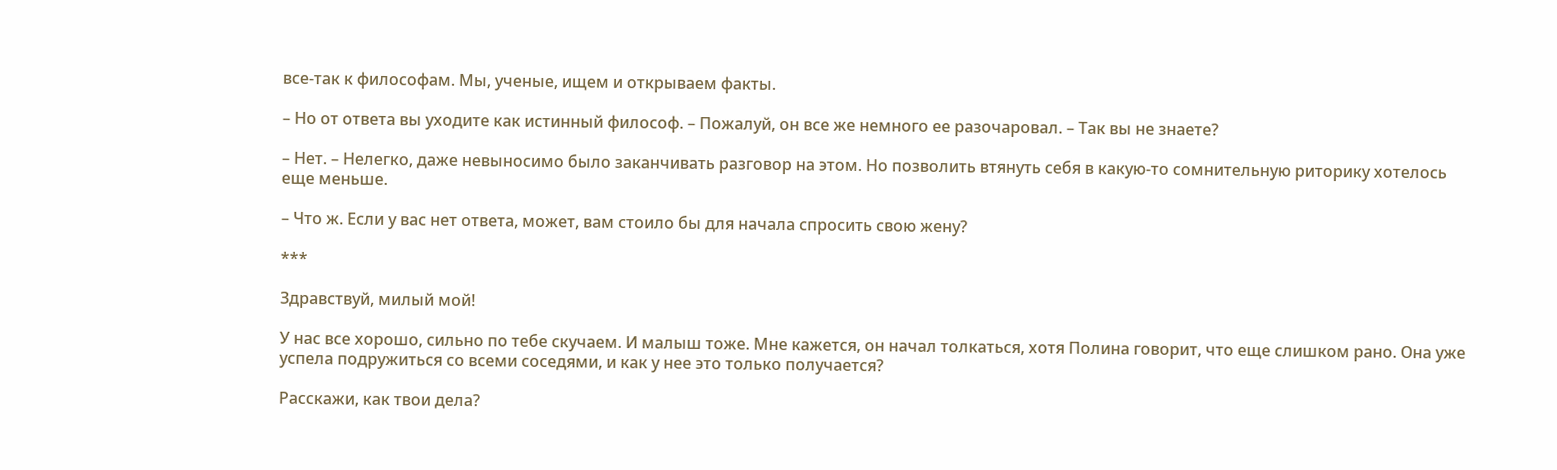все-так к философам. Мы, ученые, ищем и открываем факты.

– Но от ответа вы уходите как истинный философ. – Пожалуй, он все же немного ее разочаровал. – Так вы не знаете?

– Нет. – Нелегко, даже невыносимо было заканчивать разговор на этом. Но позволить втянуть себя в какую-то сомнительную риторику хотелось еще меньше.

– Что ж. Если у вас нет ответа, может, вам стоило бы для начала спросить свою жену?

***

Здравствуй, милый мой!

У нас все хорошо, сильно по тебе скучаем. И малыш тоже. Мне кажется, он начал толкаться, хотя Полина говорит, что еще слишком рано. Она уже успела подружиться со всеми соседями, и как у нее это только получается?

Расскажи, как твои дела?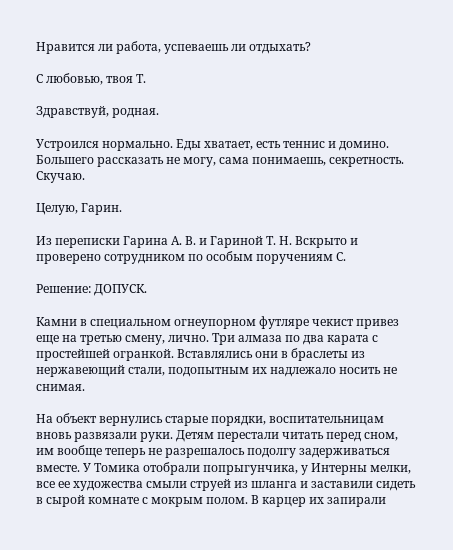Нравится ли работа, успеваешь ли отдыхать?

С любовью, твоя Т.

Здравствуй, родная.

Устроился нормально. Еды хватает, есть теннис и домино. Большего рассказать не могу, сама понимаешь, секретность. Скучаю.

Целую, Гарин.

Из переписки Гарина А. В. и Гариной Т. Н. Вскрыто и проверено сотрудником по особым поручениям С.

Решение: ДОПУСК.

Камни в специальном огнеупорном футляре чекист привез еще на третью смену, лично. Три алмаза по два карата с простейшей огранкой. Вставлялись они в браслеты из нержавеющий стали, подопытным их надлежало носить не снимая.

На объект вернулись старые порядки, воспитательницам вновь развязали руки. Детям перестали читать перед сном, им вообще теперь не разрешалось подолгу задерживаться вместе. У Томика отобрали попрыгунчика, у Интерны мелки, все ее художества смыли струей из шланга и заставили сидеть в сырой комнате с мокрым полом. В карцер их запирали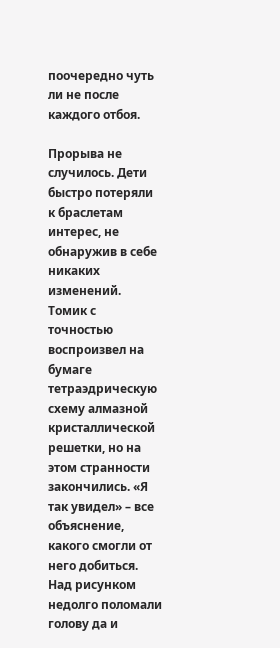поочередно чуть ли не после каждого отбоя.

Прорыва не случилось. Дети быстро потеряли к браслетам интерес, не обнаружив в себе никаких изменений. Томик с точностью воспроизвел на бумаге тетраэдрическую схему алмазной кристаллической решетки, но на этом странности закончились. «Я так увидел» – все объяснение, какого смогли от него добиться. Над рисунком недолго поломали голову да и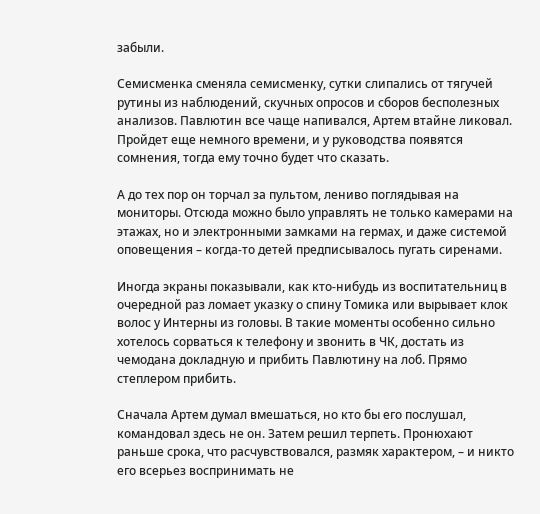забыли.

Семисменка сменяла семисменку, сутки слипались от тягучей рутины из наблюдений, скучных опросов и сборов бесполезных анализов. Павлютин все чаще напивался, Артем втайне ликовал. Пройдет еще немного времени, и у руководства появятся сомнения, тогда ему точно будет что сказать.

А до тех пор он торчал за пультом, лениво поглядывая на мониторы. Отсюда можно было управлять не только камерами на этажах, но и электронными замками на гермах, и даже системой оповещения – когда-то детей предписывалось пугать сиренами.

Иногда экраны показывали, как кто-нибудь из воспитательниц в очередной раз ломает указку о спину Томика или вырывает клок волос у Интерны из головы. В такие моменты особенно сильно хотелось сорваться к телефону и звонить в ЧК, достать из чемодана докладную и прибить Павлютину на лоб. Прямо степлером прибить.

Сначала Артем думал вмешаться, но кто бы его послушал, командовал здесь не он. Затем решил терпеть. Пронюхают раньше срока, что расчувствовался, размяк характером, – и никто его всерьез воспринимать не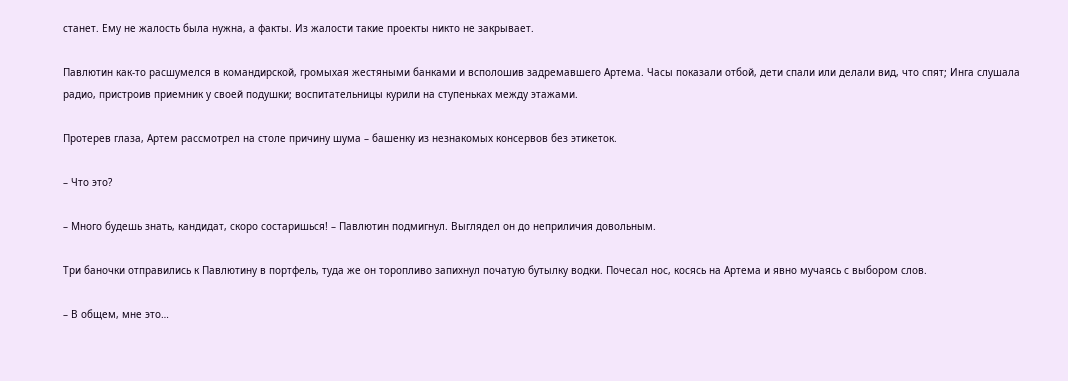станет. Ему не жалость была нужна, а факты. Из жалости такие проекты никто не закрывает.

Павлютин как-то расшумелся в командирской, громыхая жестяными банками и всполошив задремавшего Артема. Часы показали отбой, дети спали или делали вид, что спят; Инга слушала радио, пристроив приемник у своей подушки; воспитательницы курили на ступеньках между этажами.

Протерев глаза, Артем рассмотрел на столе причину шума – башенку из незнакомых консервов без этикеток.

– Что это?

– Много будешь знать, кандидат, скоро состаришься! – Павлютин подмигнул. Выглядел он до неприличия довольным.

Три баночки отправились к Павлютину в портфель, туда же он торопливо запихнул початую бутылку водки. Почесал нос, косясь на Артема и явно мучаясь с выбором слов.

– В общем, мне это…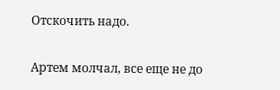Отскочить надо.

Артем молчал, все еще не до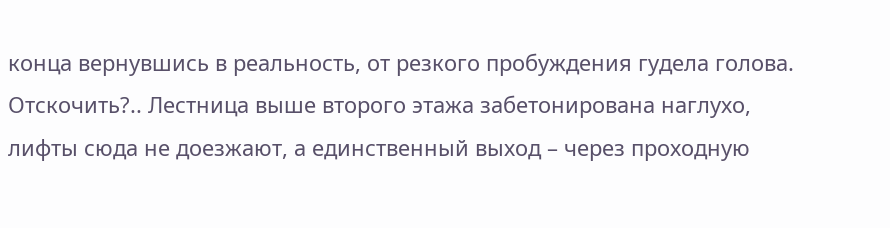конца вернувшись в реальность, от резкого пробуждения гудела голова. Отскочить?.. Лестница выше второго этажа забетонирована наглухо, лифты сюда не доезжают, а единственный выход – через проходную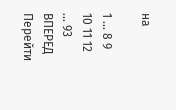на

1 ... 8 9 10 11 12 ... 93 ВПЕРЕД
Перейти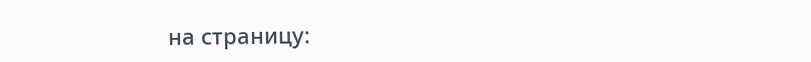на страницу: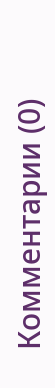Комментарии (0)